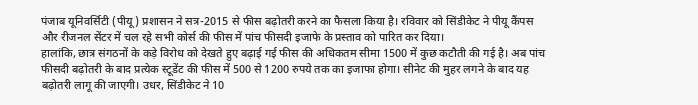पंजाब यूनिवर्सिटी (पीयू) प्रशासन ने सत्र-2015 से फीस बढ़ोतरी करने का फैसला किया है। रविवार को सिंडीकेट ने पीयू कैंपस और रीजनल सेंटर में चल रहे सभी कोर्स की फीस में पांच फीसदी इजाफे के प्रस्ताव को पारित कर दिया।
हालांकि, छात्र संगठनों के कड़े विरोध को देखते हुए बढ़ाई गई फीस की अधिकतम सीमा 1500 में कुछ कटौती की गई है। अब पांच फीसदी बढ़ोतरी के बाद प्रत्येक स्टूडेंट की फीस में 500 से 1200 रुपये तक का इजाफा होगा। सीनेट की मुहर लगने के बाद यह बढ़ोतरी लागू की जाएगी। उधर, सिंडीकेट ने 10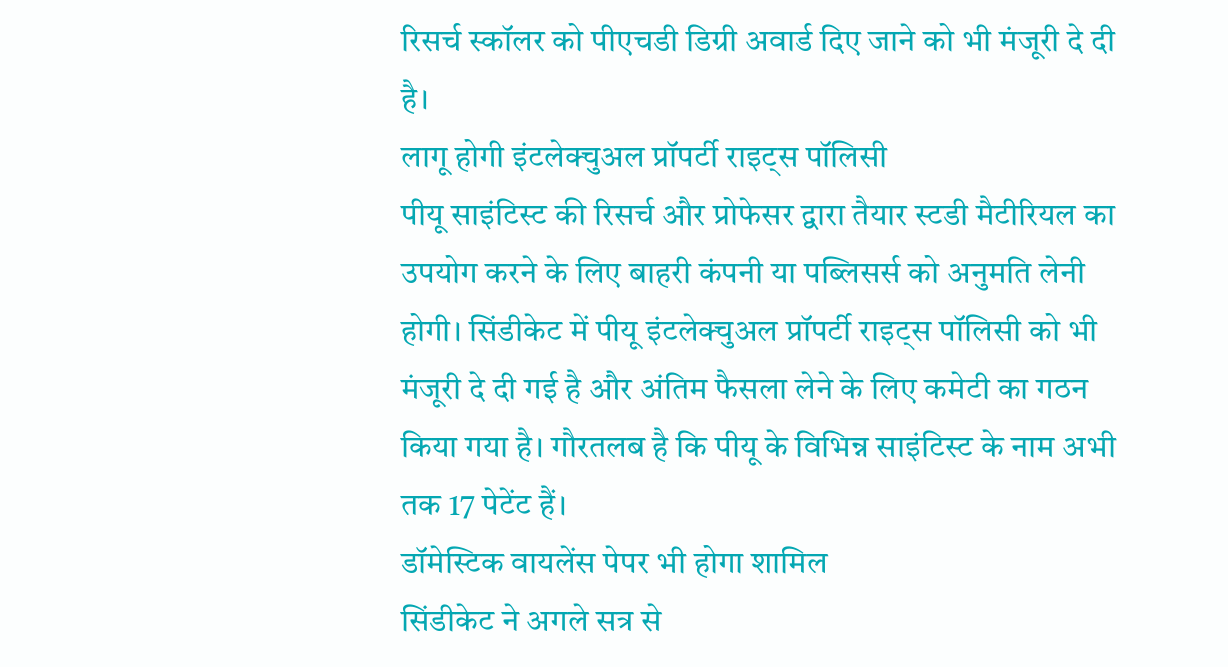रिसर्च स्कॉलर को पीएचडी डिग्री अवार्ड दिए जाने को भी मंजूरी दे दी है।
लागू होगी इंटलेक्चुअल प्रॉपर्टी राइट्स पॉलिसी
पीयू साइंटिस्ट की रिसर्च और प्रोफेसर द्वारा तैयार स्टडी मैटीरियल का उपयोग करने के लिए बाहरी कंपनी या पब्लिसर्स को अनुमति लेनी होगी। सिंडीकेट में पीयू इंटलेक्चुअल प्रॉपर्टी राइट्स पॉलिसी को भी मंजूरी दे दी गई है और अंतिम फैसला लेने के लिए कमेटी का गठन किया गया है। गौरतलब है कि पीयू के विभिन्न साइंटिस्ट के नाम अभी तक 17 पेटेंट हैं।
डॉमेस्टिक वायलेंस पेपर भी होगा शामिल
सिंडीकेट ने अगले सत्र से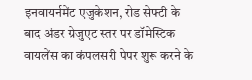इनवायर्नमेंट एजुकेशन, रोड सेफ्टी के बाद अंडर ग्रेजुएट स्तर पर डॉमेस्टिक वायलेंस का कंपलसरी पेपर शुरू करने के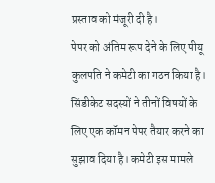प्रस्ताव को मंजूरी दी है।
पेपर को अंतिम रूप देने के लिए पीयू कुलपति ने कमेटी का गठन किया है। सिंडीकेट सदस्यों ने तीनों विषयों के लिए एक कॉमन पेपर तैयार करने का सुझाव दिया है। कमेटी इस मामले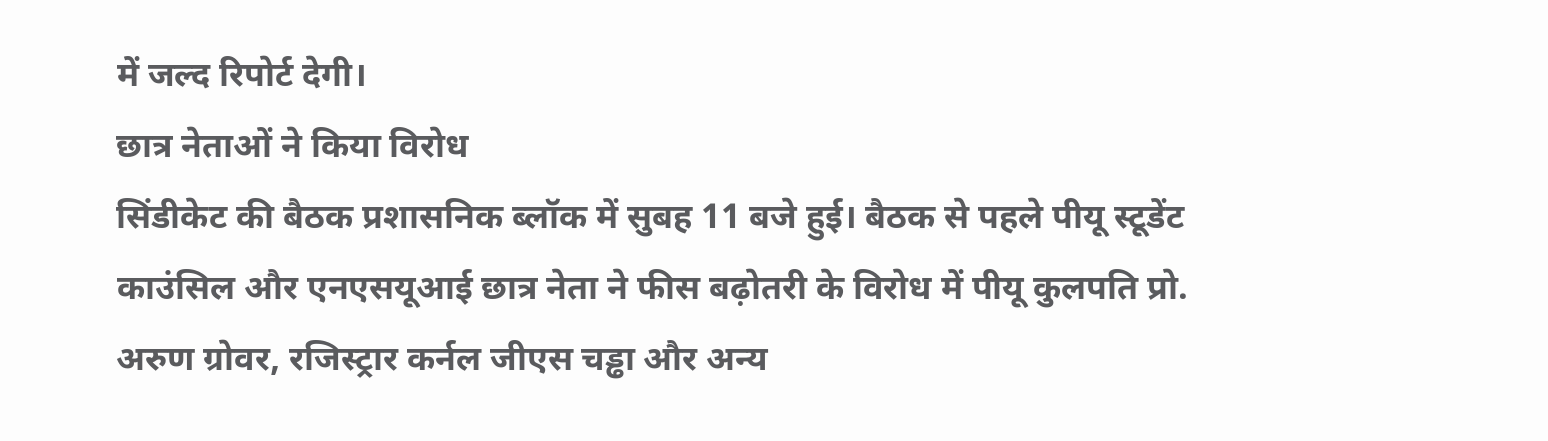में जल्द रिपोर्ट देगी।
छात्र नेताओं ने किया विरोध
सिंडीकेट की बैठक प्रशासनिक ब्लॉक में सुबह 11 बजे हुई। बैठक से पहले पीयू स्टूडेंट काउंसिल और एनएसयूआई छात्र नेता ने फीस बढ़ोतरी के विरोध में पीयू कुलपति प्रो. अरुण ग्रोवर, रजिस्ट्रार कर्नल जीएस चड्ढा और अन्य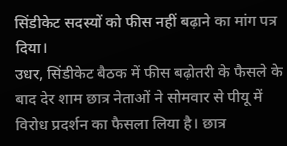सिंडीकेट सदस्यों को फीस नहीं बढ़ाने का मांग पत्र दिया।
उधर, सिंडीकेट बैठक में फीस बढ़ोतरी के फैसले के बाद देर शाम छात्र नेताओं ने सोमवार से पीयू में विरोध प्रदर्शन का फैसला लिया है। छात्र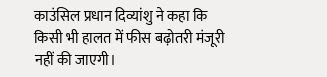काउंसिल प्रधान दिव्यांशु ने कहा कि किसी भी हालत में फीस बढ़ोतरी मंजूरी नहीं की जाएगी।